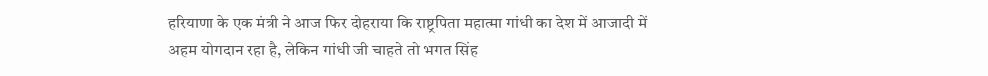हरियाणा के एक मंत्री ने आज फिर दोहराया कि राष्ट्रपिता महात्मा गांधी का देश में आजादी में अहम योगदान रहा है, लेकिन गांधी जी चाहते तो भगत सिंह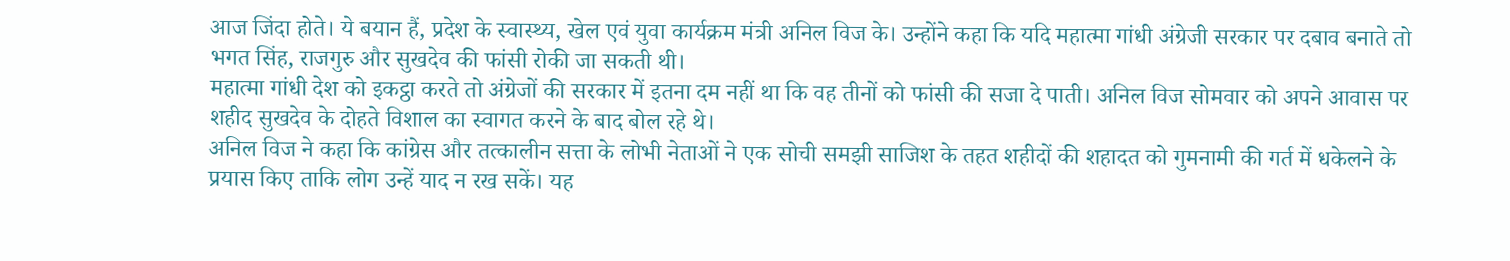आज जिंदा होते। ये बयान हैं, प्रदेश के स्वास्थ्य, खेल एवं युवा कार्यक्रम मंत्री अनिल विज के। उन्होंने कहा कि यदि महात्मा गांधी अंग्रेजी सरकार पर दबाव बनाते तो भगत सिंह, राजगुरु और सुखदेव की फांसी रोकी जा सकती थी।
महात्मा गांधी देश को इकट्ठा करते तो अंग्रेजों की सरकार में इतना दम नहीं था कि वह तीनों को फांसी की सजा दे पाती। अनिल विज सोमवार को अपने आवास पर शहीद सुखदेव के दोहते विशाल का स्वागत करने के बाद बोल रहे थे।
अनिल विज ने कहा कि कांग्रेस और तत्कालीन सत्ता के लोभी नेताओं ने एक सोची समझी साजिश के तहत शहीदों की शहादत को गुमनामी की गर्त में धकेलने के प्रयास किए ताकि लोग उन्हें याद न रख सकें। यह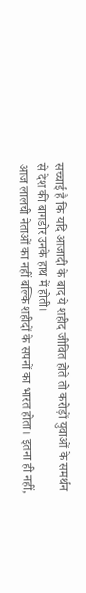सच्चाई है कि यदि आजादी के बाद ये शहीद जीवित होते तो करोड़ों युवाओं के समर्थन से देश की बागडोर उनके हाथ में होती।
आज लालची नेताओं का नहीं बल्कि शहीदों के सपनों का भारत होता। इतना ही नहीं,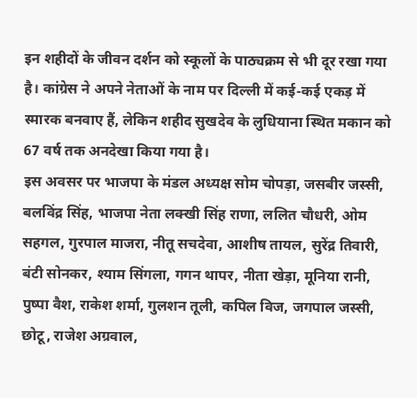इन शहीदों के जीवन दर्शन को स्कूलों के पाठ्यक्रम से भी दूर रखा गया है। कांग्रेस ने अपने नेताओं के नाम पर दिल्ली में कई-कई एकड़ में स्मारक बनवाए हैं, लेकिन शहीद सुखदेव के लुधियाना स्थित मकान को 67 वर्ष तक अनदेखा किया गया है।
इस अवसर पर भाजपा के मंडल अध्यक्ष सोम चोपड़ा, जसबीर जस्सी, बलविंद्र सिंह, भाजपा नेता लक्खी सिंह राणा, ललित चौधरी, ओम सहगल, गुरपाल माजरा, नीतू सचदेवा, आशीष तायल, सुरेंद्र तिवारी, बंटी सोनकर, श्याम सिंगला, गगन थापर, नीता खेड़ा, मूनिया रानी, पुष्पा वैश, राकेश शर्मा, गुलशन तूली, कपिल विज, जगपाल जस्सी, छोटू, राजेश अग्रवाल,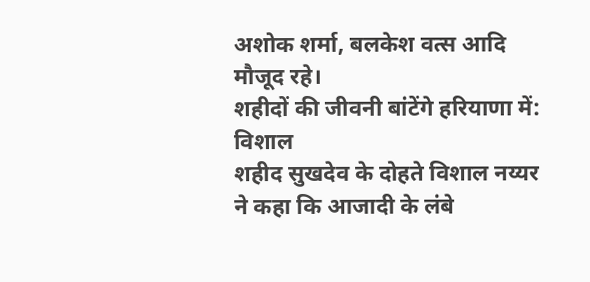अशोक शर्मा, बलकेश वत्स आदि मौजूद रहे।
शहीदों की जीवनी बांटेंगे हरियाणा में: विशाल
शहीद सुखदेव के दोहते विशाल नय्यर ने कहा कि आजादी के लंबे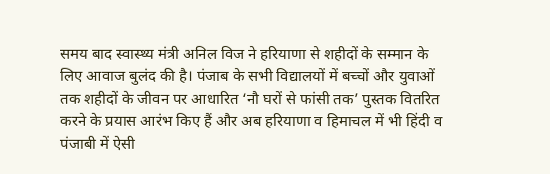समय बाद स्वास्थ्य मंत्री अनिल विज ने हरियाणा से शहीदों के सम्मान के लिए आवाज बुलंद की है। पंजाब के सभी विद्यालयों में बच्चों और युवाओं तक शहीदों के जीवन पर आधारित ‘नौ घरों से फांसी तक’ पुस्तक वितरित करने के प्रयास आरंभ किए हैं और अब हरियाणा व हिमाचल में भी हिंदी व पंजाबी में ऐसी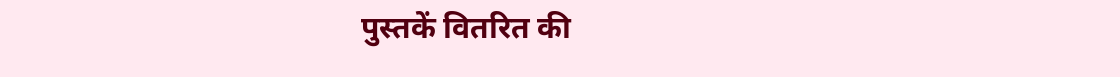पुस्तकें वितरित की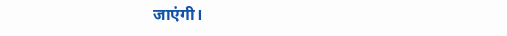जाएंगी।